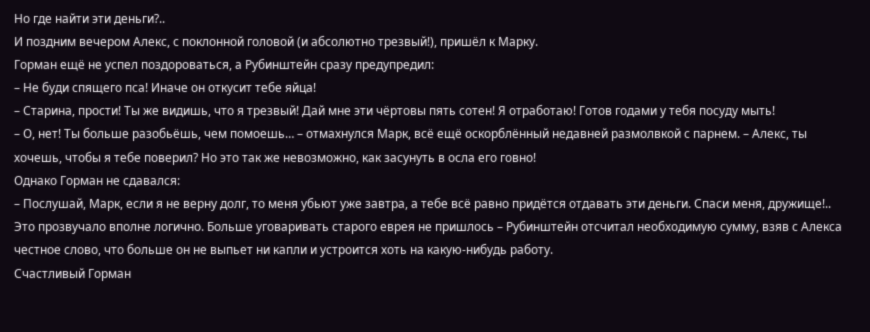Но где найти эти деньги?..
И поздним вечером Алекс, с поклонной головой (и абсолютно трезвый!), пришёл к Марку.
Горман ещё не успел поздороваться, а Рубинштейн сразу предупредил:
– Не буди спящего пса! Иначе он откусит тебе яйца!
– Старина, прости! Ты же видишь, что я трезвый! Дай мне эти чёртовы пять сотен! Я отработаю! Готов годами у тебя посуду мыть!
– О, нет! Ты больше разобьёшь, чем помоешь… – отмахнулся Марк, всё ещё оскорблённый недавней размолвкой с парнем. – Алекс, ты хочешь, чтобы я тебе поверил? Но это так же невозможно, как засунуть в осла его говно!
Однако Горман не сдавался:
– Послушай, Марк, если я не верну долг, то меня убьют уже завтра, а тебе всё равно придётся отдавать эти деньги. Спаси меня, дружище!..
Это прозвучало вполне логично. Больше уговаривать старого еврея не пришлось – Рубинштейн отсчитал необходимую сумму, взяв с Алекса честное слово, что больше он не выпьет ни капли и устроится хоть на какую-нибудь работу.
Счастливый Горман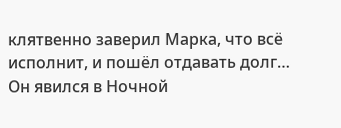клятвенно заверил Марка, что всё исполнит, и пошёл отдавать долг…
Он явился в Ночной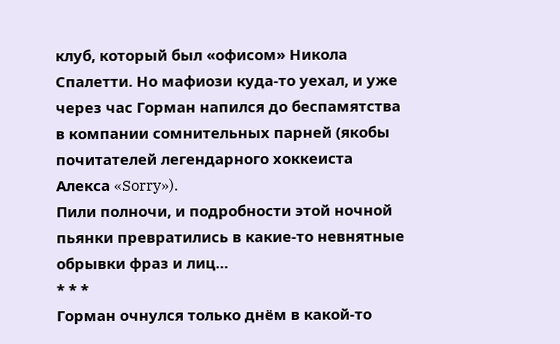клуб, который был «офисом» Никола Спалетти. Но мафиози куда-то уехал, и уже через час Горман напился до беспамятства в компании сомнительных парней (якобы почитателей легендарного хоккеиста Алекса «Sorry»).
Пили полночи, и подробности этой ночной пьянки превратились в какие-то невнятные обрывки фраз и лиц…
* * *
Горман очнулся только днём в какой-то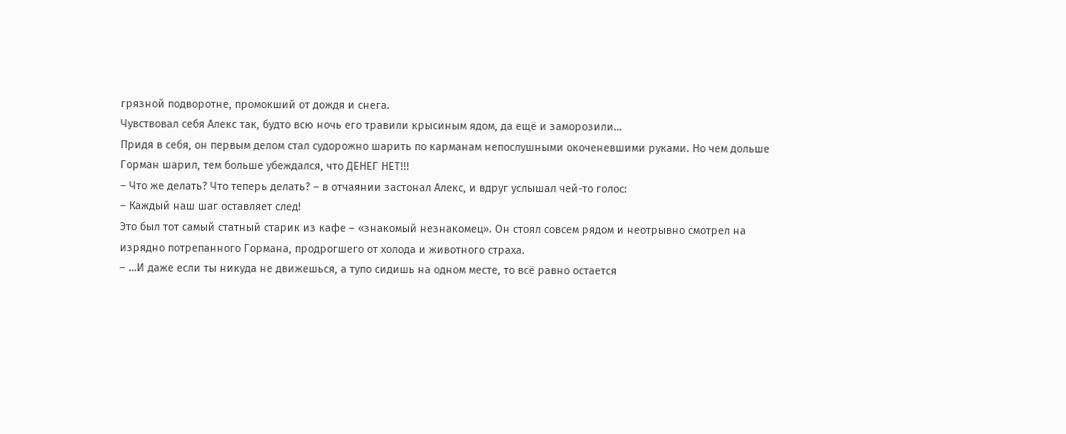грязной подворотне, промокший от дождя и снега.
Чувствовал себя Алекс так, будто всю ночь его травили крысиным ядом, да ещё и заморозили…
Придя в себя, он первым делом стал судорожно шарить по карманам непослушными окоченевшими руками. Но чем дольше Горман шарил, тем больше убеждался, что ДЕНЕГ НЕТ!!!
– Что же делать? Что теперь делать? – в отчаянии застонал Алекс, и вдруг услышал чей-то голос:
– Каждый наш шаг оставляет след!
Это был тот самый статный старик из кафе – «знакомый незнакомец». Он стоял совсем рядом и неотрывно смотрел на изрядно потрепанного Гормана, продрогшего от холода и животного страха.
– …И даже если ты никуда не движешься, а тупо сидишь на одном месте, то всё равно остается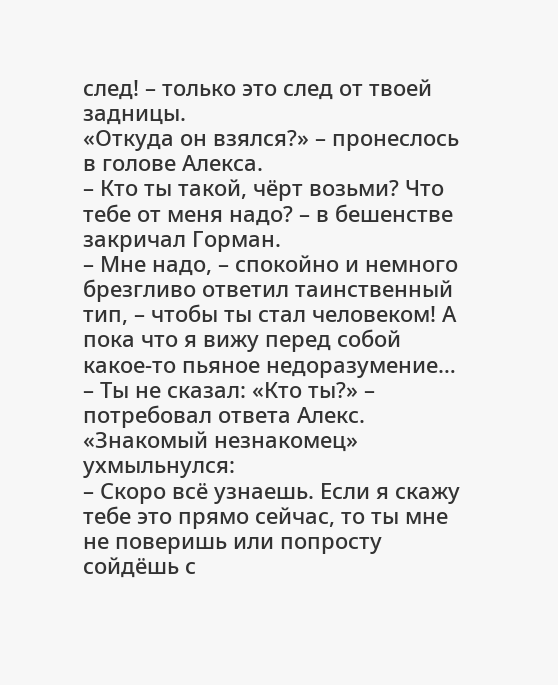след! – только это след от твоей задницы.
«Откуда он взялся?» – пронеслось в голове Алекса.
– Кто ты такой, чёрт возьми? Что тебе от меня надо? – в бешенстве закричал Горман.
– Мне надо, – спокойно и немного брезгливо ответил таинственный тип, – чтобы ты стал человеком! А пока что я вижу перед собой какое-то пьяное недоразумение…
– Ты не сказал: «Кто ты?» – потребовал ответа Алекс.
«Знакомый незнакомец» ухмыльнулся:
– Скоро всё узнаешь. Если я скажу тебе это прямо сейчас, то ты мне не поверишь или попросту сойдёшь с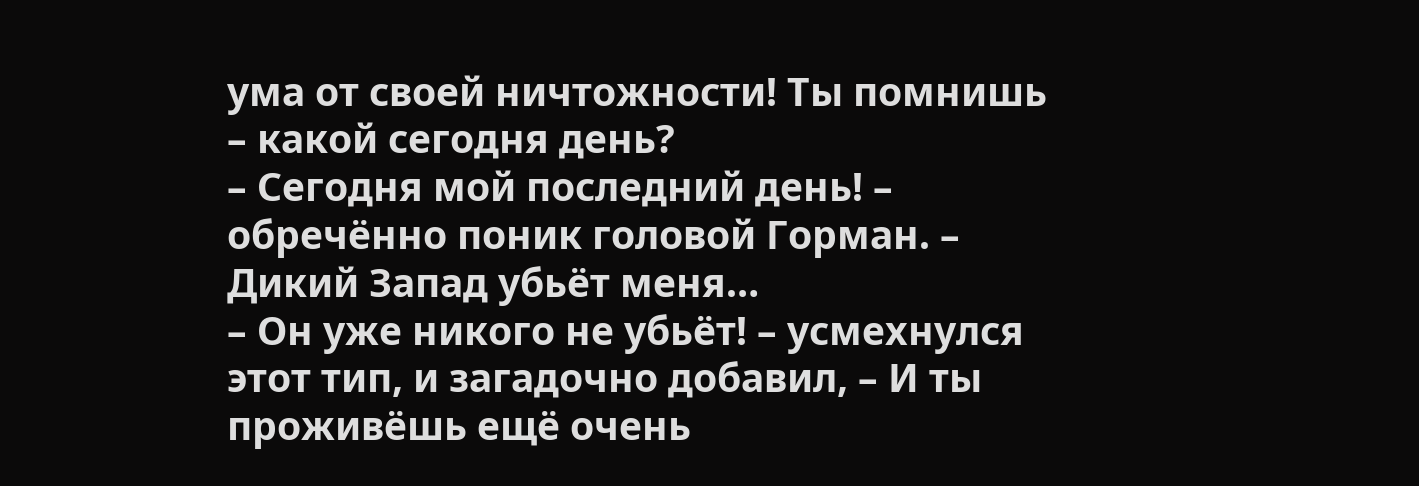ума от своей ничтожности! Ты помнишь – какой сегодня день?
– Сегодня мой последний день! – обречённо поник головой Горман. – Дикий Запад убьёт меня…
– Он уже никого не убьёт! – усмехнулся этот тип, и загадочно добавил, – И ты проживёшь ещё очень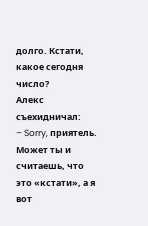долго. Кстати, какое сегодня число?
Алекс съехидничал:
– Sorry, приятель. Может ты и считаешь, что это «кстати», а я вот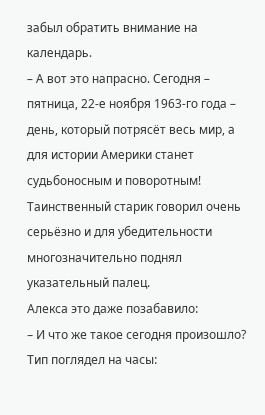забыл обратить внимание на календарь.
– А вот это напрасно. Сегодня – пятница, 22-е ноября 1963-го года – день, который потрясёт весь мир, а для истории Америки станет судьбоносным и поворотным!
Таинственный старик говорил очень серьёзно и для убедительности многозначительно поднял указательный палец.
Алекса это даже позабавило:
– И что же такое сегодня произошло?
Тип поглядел на часы: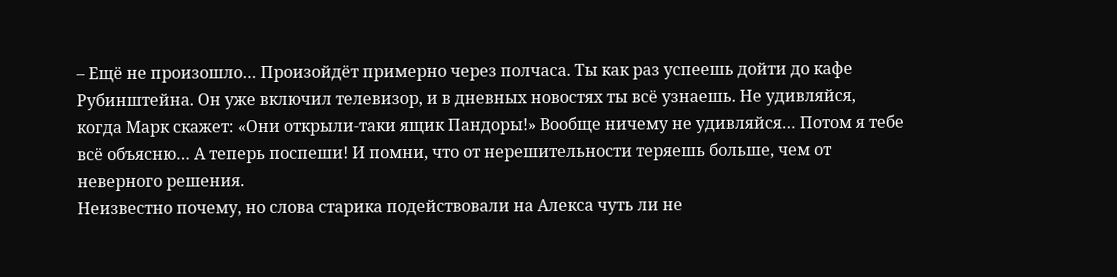– Ещё не произошло… Произойдёт примерно через полчаса. Ты как раз успеешь дойти до кафе Рубинштейна. Он уже включил телевизор, и в дневных новостях ты всё узнаешь. Не удивляйся, когда Марк скажет: «Они открыли-таки ящик Пандоры!» Вообще ничему не удивляйся… Потом я тебе всё объясню… А теперь поспеши! И помни, что от нерешительности теряешь больше, чем от неверного решения.
Неизвестно почему, но слова старика подействовали на Алекса чуть ли не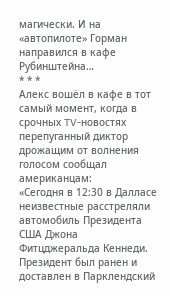магически. И на «автопилоте» Горман направился в кафе Рубинштейна…
* * *
Алекс вошёл в кафе в тот самый момент, когда в срочных TV-новостях перепуганный диктор дрожащим от волнения голосом сообщал американцам:
«Сегодня в 12:30 в Далласе неизвестные расстреляли автомобиль Президента США Джона Фитцджеральда Кеннеди. Президент был ранен и доставлен в Парклендский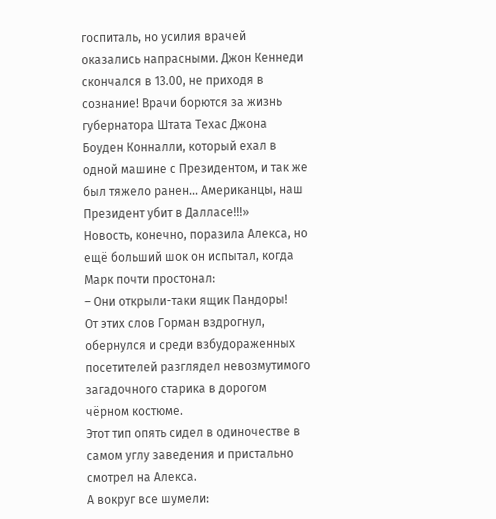госпиталь, но усилия врачей оказались напрасными. Джон Кеннеди скончался в 13.00, не приходя в сознание! Врачи борются за жизнь губернатора Штата Техас Джона Боуден Конналли, который ехал в одной машине с Президентом, и так же был тяжело ранен… Американцы, наш Президент убит в Далласе!!!»
Новость, конечно, поразила Алекса, но ещё больший шок он испытал, когда Марк почти простонал:
– Они открыли-таки ящик Пандоры!
От этих слов Горман вздрогнул, обернулся и среди взбудораженных посетителей разглядел невозмутимого загадочного старика в дорогом чёрном костюме.
Этот тип опять сидел в одиночестве в самом углу заведения и пристально смотрел на Алекса.
А вокруг все шумели: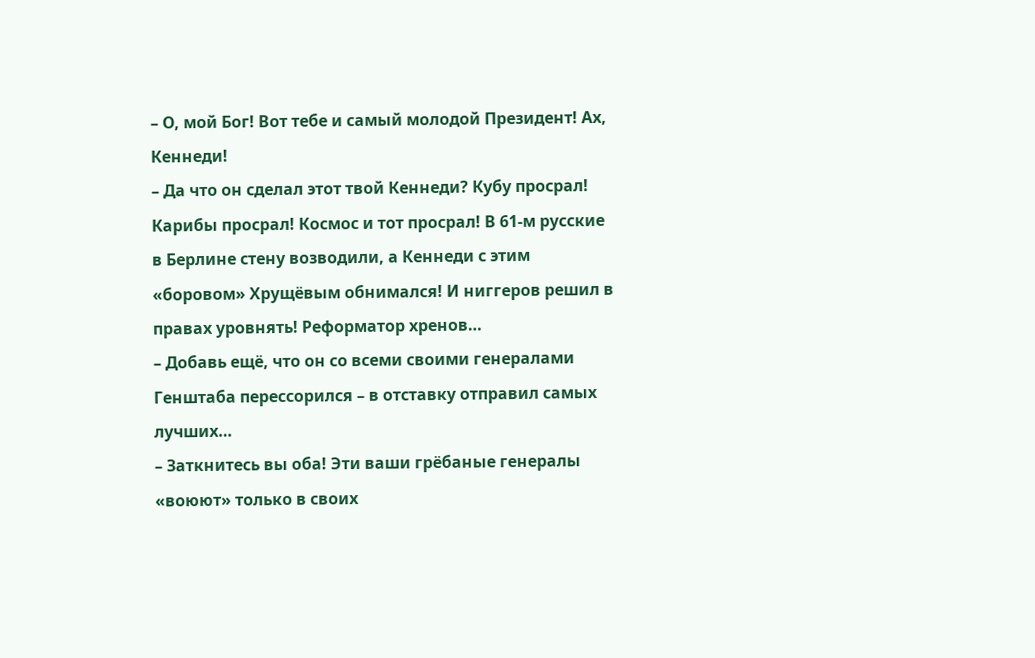– О, мой Бог! Вот тебе и самый молодой Президент! Ах, Кеннеди!
– Да что он сделал этот твой Кеннеди? Кубу просрал! Карибы просрал! Космос и тот просрал! В 61-м русские в Берлине стену возводили, а Кеннеди с этим «боровом» Хрущёвым обнимался! И ниггеров решил в правах уровнять! Реформатор хренов…
– Добавь ещё, что он со всеми своими генералами Генштаба перессорился – в отставку отправил самых лучших…
– Заткнитесь вы оба! Эти ваши грёбаные генералы «воюют» только в своих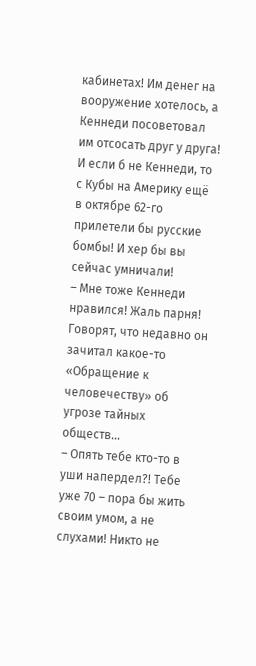кабинетах! Им денег на вооружение хотелось, а Кеннеди посоветовал им отсосать друг у друга! И если б не Кеннеди, то с Кубы на Америку ещё в октябре 62-го прилетели бы русские бомбы! И хер бы вы сейчас умничали!
– Мне тоже Кеннеди нравился! Жаль парня! Говорят, что недавно он зачитал какое-то «Обращение к человечеству» об угрозе тайных обществ…
– Опять тебе кто-то в уши напердел?! Тебе уже 70 – пора бы жить своим умом, а не слухами! Никто не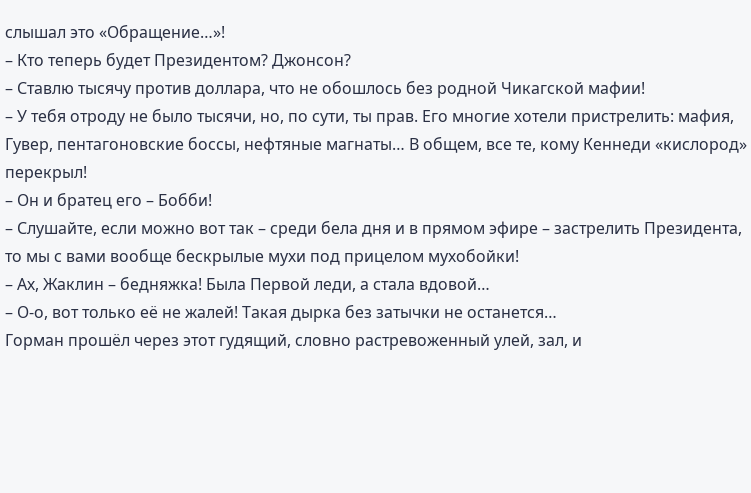слышал это «Обращение…»!
– Кто теперь будет Президентом? Джонсон?
– Ставлю тысячу против доллара, что не обошлось без родной Чикагской мафии!
– У тебя отроду не было тысячи, но, по сути, ты прав. Его многие хотели пристрелить: мафия, Гувер, пентагоновские боссы, нефтяные магнаты… В общем, все те, кому Кеннеди «кислород» перекрыл!
– Он и братец его – Бобби!
– Слушайте, если можно вот так – среди бела дня и в прямом эфире – застрелить Президента, то мы с вами вообще бескрылые мухи под прицелом мухобойки!
– Ах, Жаклин – бедняжка! Была Первой леди, а стала вдовой…
– О-о, вот только её не жалей! Такая дырка без затычки не останется…
Горман прошёл через этот гудящий, словно растревоженный улей, зал, и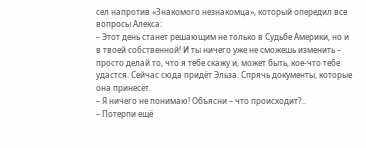сел напротив «Знакомого незнакомца», который опередил все вопросы Алекса:
– Этот день станет решающим не только в Судьбе Америки, но и в твоей собственной! И ты ничего уже не сможешь изменить – просто делай то, что я тебе скажу и, может быть, кое-что тебе удастся. Сейчас сюда придёт Эльза. Спрячь документы, которые она принесёт.
– Я ничего не понимаю! Объясни – что происходит?..
– Потерпи ещё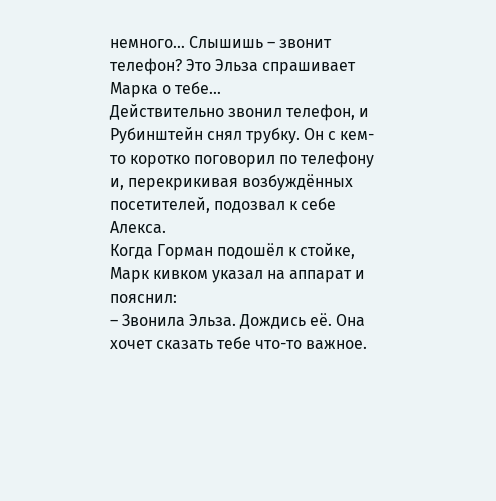немного… Слышишь – звонит телефон? Это Эльза спрашивает Марка о тебе…
Действительно звонил телефон, и Рубинштейн снял трубку. Он с кем-то коротко поговорил по телефону и, перекрикивая возбуждённых посетителей, подозвал к себе Алекса.
Когда Горман подошёл к стойке, Марк кивком указал на аппарат и пояснил:
– Звонила Эльза. Дождись её. Она хочет сказать тебе что-то важное.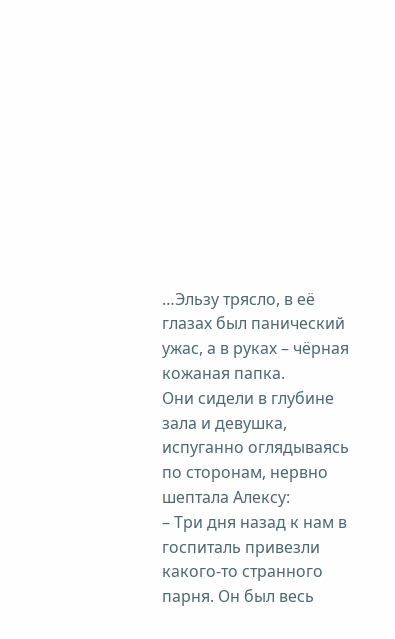…Эльзу трясло, в её глазах был панический ужас, а в руках – чёрная кожаная папка.
Они сидели в глубине зала и девушка, испуганно оглядываясь по сторонам, нервно шептала Алексу:
– Три дня назад к нам в госпиталь привезли какого-то странного парня. Он был весь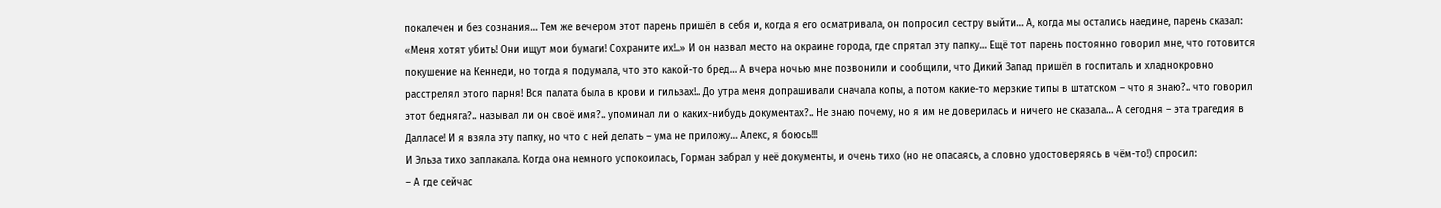покалечен и без сознания… Тем же вечером этот парень пришёл в себя и, когда я его осматривала, он попросил сестру выйти… А, когда мы остались наедине, парень сказал: «Меня хотят убить! Они ищут мои бумаги! Сохраните их!..» И он назвал место на окраине города, где спрятал эту папку… Ещё тот парень постоянно говорил мне, что готовится покушение на Кеннеди, но тогда я подумала, что это какой-то бред… А вчера ночью мне позвонили и сообщили, что Дикий Запад пришёл в госпиталь и хладнокровно расстрелял этого парня! Вся палата была в крови и гильзах!.. До утра меня допрашивали сначала копы, а потом какие-то мерзкие типы в штатском – что я знаю?.. что говорил этот бедняга?.. называл ли он своё имя?.. упоминал ли о каких-нибудь документах?.. Не знаю почему, но я им не доверилась и ничего не сказала… А сегодня – эта трагедия в Далласе! И я взяла эту папку, но что с ней делать – ума не приложу… Алекс, я боюсь!!!
И Эльза тихо заплакала. Когда она немного успокоилась, Горман забрал у неё документы, и очень тихо (но не опасаясь, а словно удостоверяясь в чём-то!) спросил:
– А где сейчас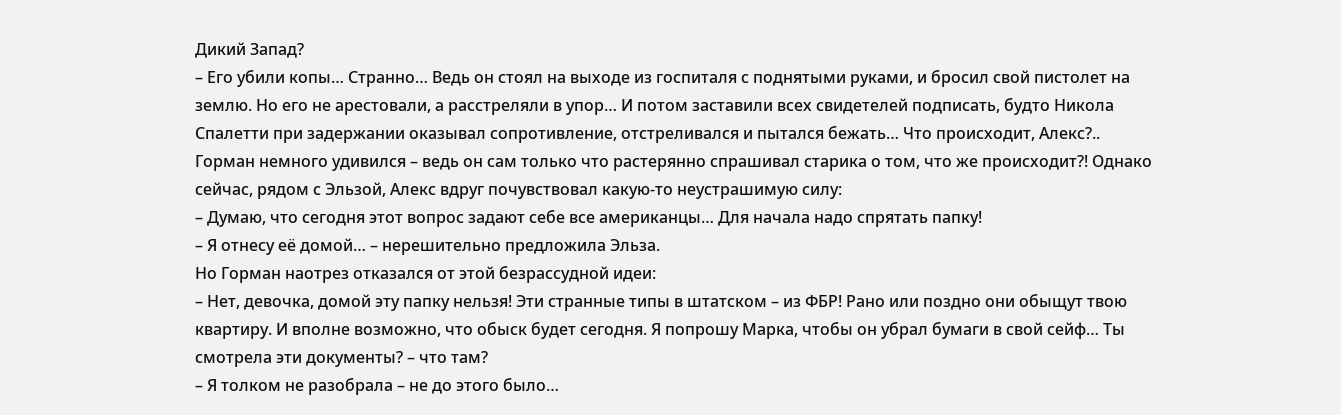Дикий Запад?
– Его убили копы… Странно… Ведь он стоял на выходе из госпиталя с поднятыми руками, и бросил свой пистолет на землю. Но его не арестовали, а расстреляли в упор… И потом заставили всех свидетелей подписать, будто Никола Спалетти при задержании оказывал сопротивление, отстреливался и пытался бежать… Что происходит, Алекс?..
Горман немного удивился – ведь он сам только что растерянно спрашивал старика о том, что же происходит?! Однако сейчас, рядом с Эльзой, Алекс вдруг почувствовал какую-то неустрашимую силу:
– Думаю, что сегодня этот вопрос задают себе все американцы… Для начала надо спрятать папку!
– Я отнесу её домой… – нерешительно предложила Эльза.
Но Горман наотрез отказался от этой безрассудной идеи:
– Нет, девочка, домой эту папку нельзя! Эти странные типы в штатском – из ФБР! Рано или поздно они обыщут твою квартиру. И вполне возможно, что обыск будет сегодня. Я попрошу Марка, чтобы он убрал бумаги в свой сейф… Ты смотрела эти документы? – что там?
– Я толком не разобрала – не до этого было…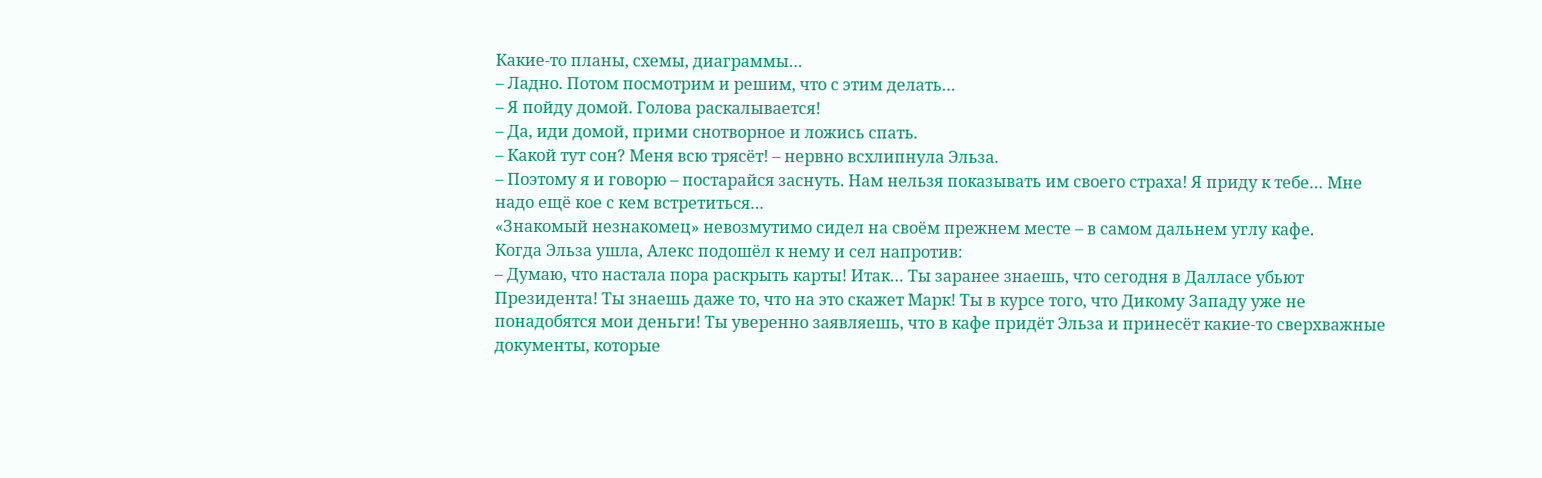Какие-то планы, схемы, диаграммы…
– Ладно. Потом посмотрим и решим, что с этим делать…
– Я пойду домой. Голова раскалывается!
– Да, иди домой, прими снотворное и ложись спать.
– Какой тут сон? Меня всю трясёт! – нервно всхлипнула Эльза.
– Поэтому я и говорю – постарайся заснуть. Нам нельзя показывать им своего страха! Я приду к тебе… Мне надо ещё кое с кем встретиться…
«Знакомый незнакомец» невозмутимо сидел на своём прежнем месте – в самом дальнем углу кафе.
Когда Эльза ушла, Алекс подошёл к нему и сел напротив:
– Думаю, что настала пора раскрыть карты! Итак… Ты заранее знаешь, что сегодня в Далласе убьют Президента! Ты знаешь даже то, что на это скажет Марк! Ты в курсе того, что Дикому Западу уже не понадобятся мои деньги! Ты уверенно заявляешь, что в кафе придёт Эльза и принесёт какие-то сверхважные документы, которые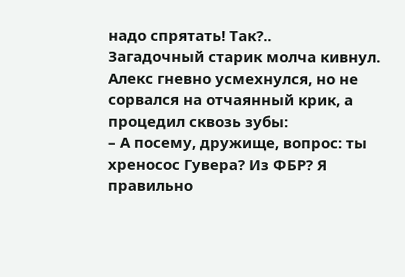надо спрятать! Так?..
Загадочный старик молча кивнул. Алекс гневно усмехнулся, но не сорвался на отчаянный крик, а процедил сквозь зубы:
– А посему, дружище, вопрос: ты хреносос Гувера? Из ФБР? Я правильно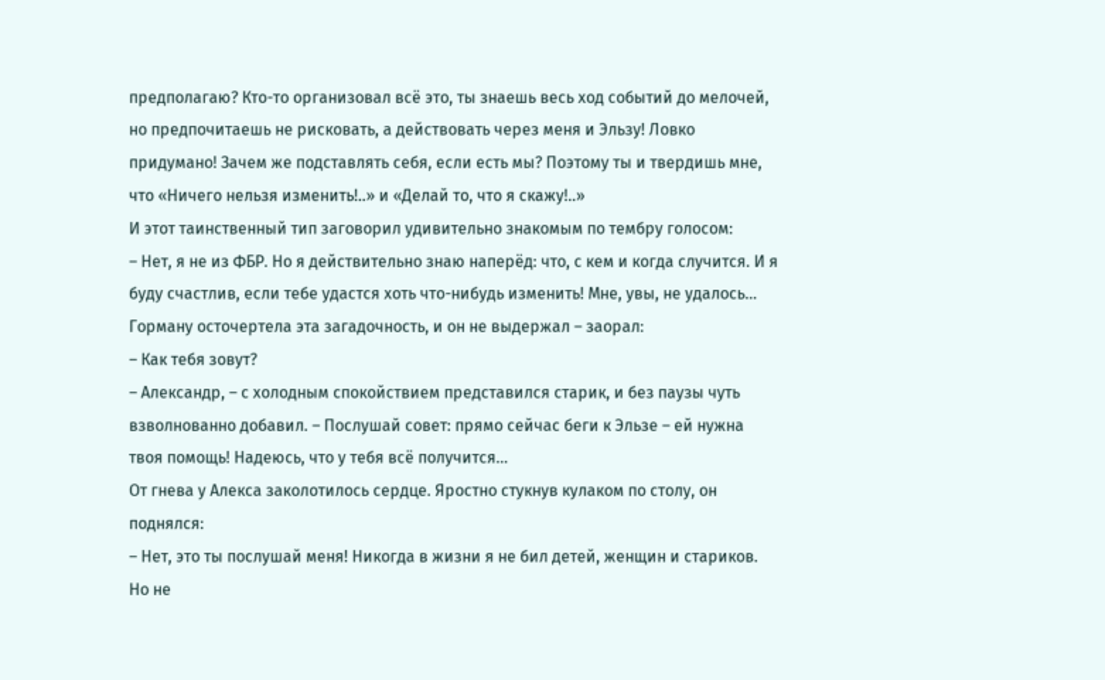предполагаю? Кто-то организовал всё это, ты знаешь весь ход событий до мелочей, но предпочитаешь не рисковать, а действовать через меня и Эльзу! Ловко придумано! Зачем же подставлять себя, если есть мы? Поэтому ты и твердишь мне, что «Ничего нельзя изменить!..» и «Делай то, что я скажу!..»
И этот таинственный тип заговорил удивительно знакомым по тембру голосом:
– Нет, я не из ФБР. Но я действительно знаю наперёд: что, с кем и когда случится. И я буду счастлив, если тебе удастся хоть что-нибудь изменить! Мне, увы, не удалось…
Горману осточертела эта загадочность, и он не выдержал – заорал:
– Как тебя зовут?
– Александр, – с холодным спокойствием представился старик, и без паузы чуть взволнованно добавил. – Послушай совет: прямо сейчас беги к Эльзе – ей нужна твоя помощь! Надеюсь, что у тебя всё получится…
От гнева у Алекса заколотилось сердце. Яростно стукнув кулаком по столу, он поднялся:
– Нет, это ты послушай меня! Никогда в жизни я не бил детей, женщин и стариков. Но не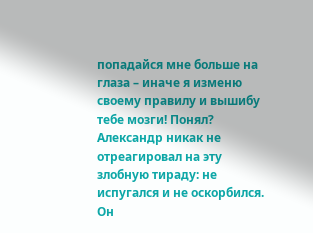попадайся мне больше на глаза – иначе я изменю своему правилу и вышибу тебе мозги! Понял?
Александр никак не отреагировал на эту злобную тираду: не испугался и не оскорбился. Он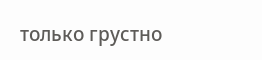только грустно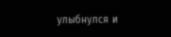улыбнулся и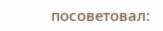посоветовал: